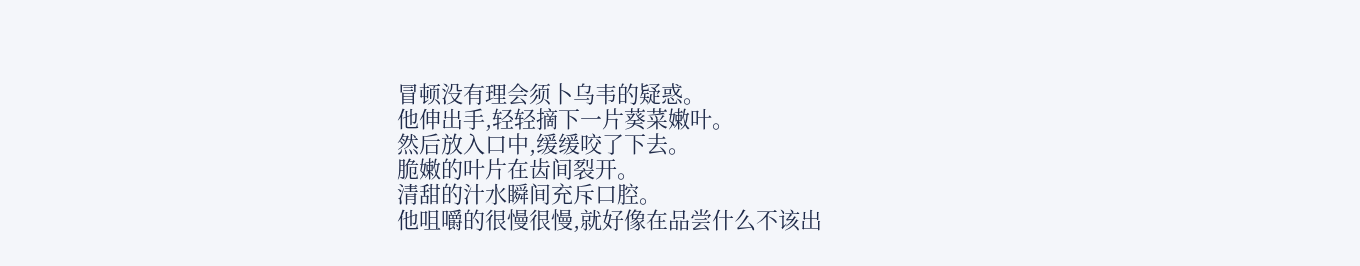冒顿没有理会须卜乌韦的疑惑。
他伸出手,轻轻摘下一片葵菜嫩叶。
然后放入口中,缓缓咬了下去。
脆嫩的叶片在齿间裂开。
清甜的汁水瞬间充斥口腔。
他咀嚼的很慢很慢,就好像在品尝什么不该出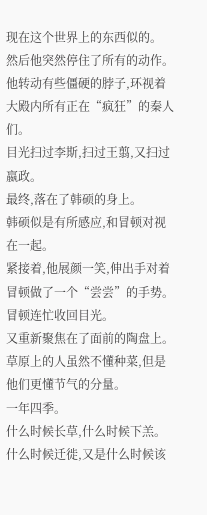现在这个世界上的东西似的。
然后他突然停住了所有的动作。
他转动有些僵硬的脖子,环视着大殿内所有正在“疯狂”的秦人们。
目光扫过李斯,扫过王翦,又扫过嬴政。
最终,落在了韩硕的身上。
韩硕似是有所感应,和冒顿对视在一起。
紧接着,他展颜一笑,伸出手对着冒顿做了一个“尝尝”的手势。
冒顿连忙收回目光。
又重新聚焦在了面前的陶盘上。
草原上的人虽然不懂种菜,但是他们更懂节气的分量。
一年四季。
什么时候长草,什么时候下羔。
什么时候迁徙,又是什么时候该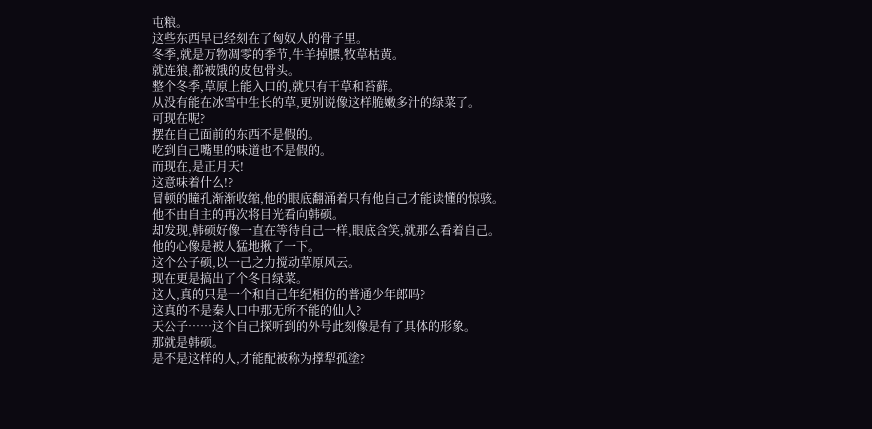屯粮。
这些东西早已经刻在了匈奴人的骨子里。
冬季,就是万物凋零的季节,牛羊掉膘,牧草枯黄。
就连狼,都被饿的皮包骨头。
整个冬季,草原上能入口的,就只有干草和苔藓。
从没有能在冰雪中生长的草,更别说像这样脆嫩多汁的绿菜了。
可现在呢?
摆在自己面前的东西不是假的。
吃到自己嘴里的味道也不是假的。
而现在,是正月天!
这意味着什么!?
冒顿的瞳孔渐渐收缩,他的眼底翻涌着只有他自己才能读懂的惊骇。
他不由自主的再次将目光看向韩硕。
却发现,韩硕好像一直在等待自己一样,眼底含笑,就那么看着自己。
他的心像是被人猛地揪了一下。
这个公子硕,以一己之力搅动草原风云。
现在更是搞出了个冬日绿菜。
这人,真的只是一个和自己年纪相仿的普通少年郎吗?
这真的不是秦人口中那无所不能的仙人?
天公子……这个自己探听到的外号此刻像是有了具体的形象。
那就是韩硕。
是不是这样的人,才能配被称为撑犁孤塗?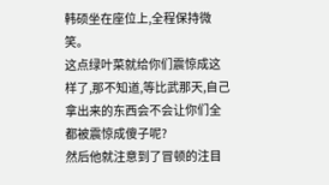韩硕坐在座位上,全程保持微笑。
这点绿叶菜就给你们震惊成这样了,那不知道,等比武那天,自己拿出来的东西会不会让你们全都被震惊成傻子呢?
然后他就注意到了冒顿的注目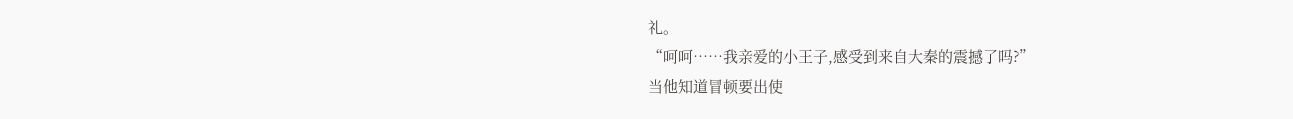礼。
“呵呵……我亲爱的小王子,感受到来自大秦的震撼了吗?”
当他知道冒顿要出使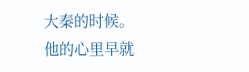大秦的时候。
他的心里早就